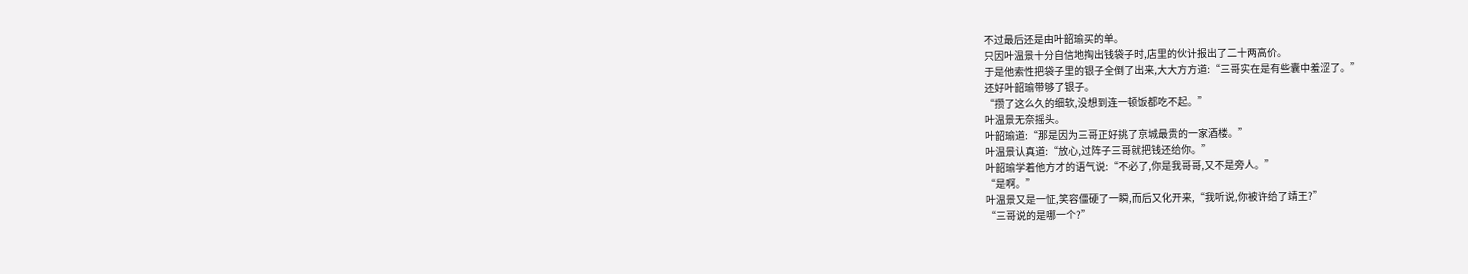不过最后还是由叶韶瑜买的单。
只因叶温景十分自信地掏出钱袋子时,店里的伙计报出了二十两高价。
于是他索性把袋子里的银子全倒了出来,大大方方道:“三哥实在是有些囊中羞涩了。”
还好叶韶瑜带够了银子。
“攒了这么久的细软,没想到连一顿饭都吃不起。”
叶温景无奈摇头。
叶韶瑜道:“那是因为三哥正好挑了京城最贵的一家酒楼。”
叶温景认真道:“放心,过阵子三哥就把钱还给你。”
叶韶瑜学着他方才的语气说:“不必了,你是我哥哥,又不是旁人。”
“是啊。”
叶温景又是一怔,笑容僵硬了一瞬,而后又化开来,“我听说,你被许给了靖王?”
“三哥说的是哪一个?”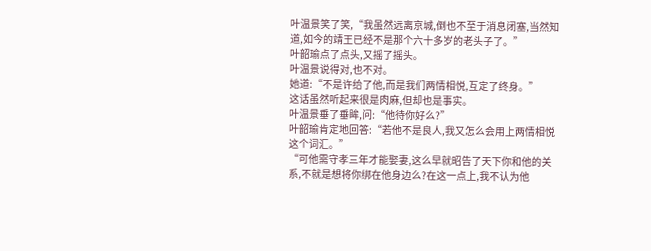叶温景笑了笑,“我虽然远离京城,倒也不至于消息闭塞,当然知道,如今的靖王已经不是那个六十多岁的老头子了。”
叶韶瑜点了点头,又摇了摇头。
叶温景说得对,也不对。
她道:“不是许给了他,而是我们两情相悦,互定了终身。”
这话虽然听起来很是肉麻,但却也是事实。
叶温景垂了垂眸,问:“他待你好么?”
叶韶瑜肯定地回答:“若他不是良人,我又怎么会用上两情相悦这个词汇。”
“可他需守孝三年才能娶妻,这么早就昭告了天下你和他的关系,不就是想将你绑在他身边么?在这一点上,我不认为他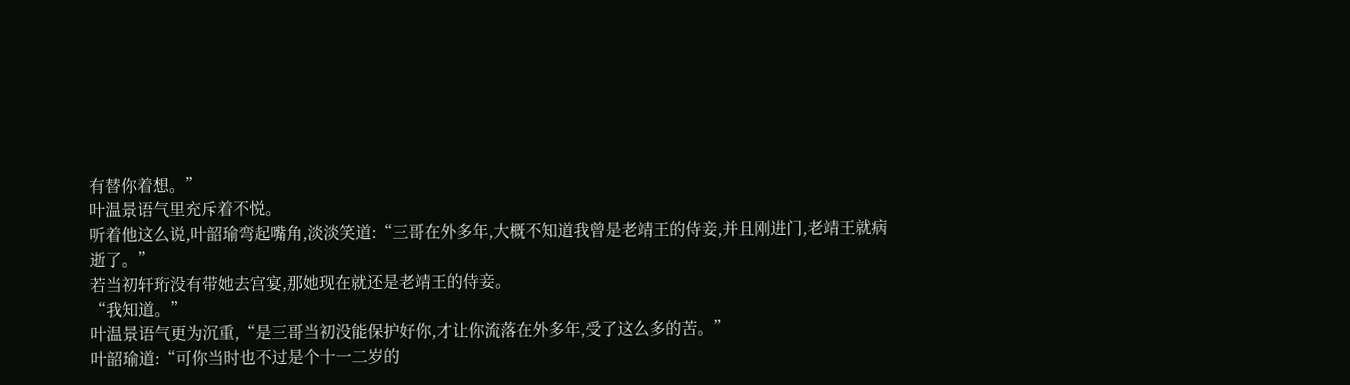有替你着想。”
叶温景语气里充斥着不悦。
听着他这么说,叶韶瑜弯起嘴角,淡淡笑道:“三哥在外多年,大概不知道我曾是老靖王的侍妾,并且刚进门,老靖王就病逝了。”
若当初轩珩没有带她去宫宴,那她现在就还是老靖王的侍妾。
“我知道。”
叶温景语气更为沉重,“是三哥当初没能保护好你,才让你流落在外多年,受了这么多的苦。”
叶韶瑜道:“可你当时也不过是个十一二岁的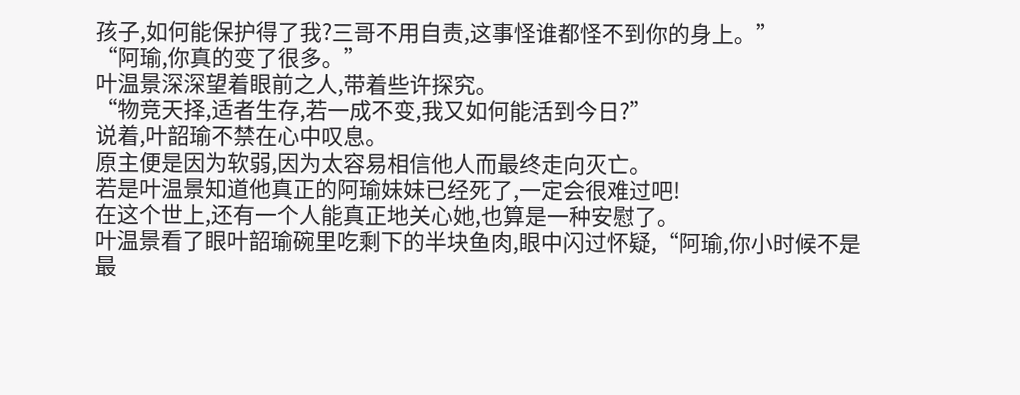孩子,如何能保护得了我?三哥不用自责,这事怪谁都怪不到你的身上。”
“阿瑜,你真的变了很多。”
叶温景深深望着眼前之人,带着些许探究。
“物竞天择,适者生存,若一成不变,我又如何能活到今日?”
说着,叶韶瑜不禁在心中叹息。
原主便是因为软弱,因为太容易相信他人而最终走向灭亡。
若是叶温景知道他真正的阿瑜妹妹已经死了,一定会很难过吧!
在这个世上,还有一个人能真正地关心她,也算是一种安慰了。
叶温景看了眼叶韶瑜碗里吃剩下的半块鱼肉,眼中闪过怀疑,“阿瑜,你小时候不是最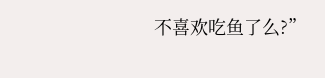不喜欢吃鱼了么?”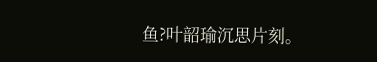鱼?叶韶瑜沉思片刻。